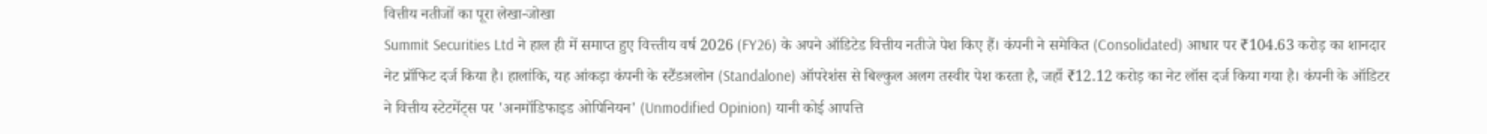वित्तीय नतीजों का पूरा लेखा-जोखा
Summit Securities Ltd ने हाल ही में समाप्त हुए वित्त्तीय वर्ष 2026 (FY26) के अपने ऑडिटेड वित्तीय नतीजे पेश किए हैं। कंपनी ने समेकित (Consolidated) आधार पर ₹104.63 करोड़ का शानदार नेट प्रॉफिट दर्ज किया है। हालांकि, यह आंकड़ा कंपनी के स्टैंडअलोन (Standalone) ऑपरेशंस से बिल्कुल अलग तस्वीर पेश करता है, जहाँ ₹12.12 करोड़ का नेट लॉस दर्ज किया गया है। कंपनी के ऑडिटर ने वित्तीय स्टेटमेंट्स पर 'अनमॉडिफाइड ओपिनियन' (Unmodified Opinion) यानी कोई आपत्ति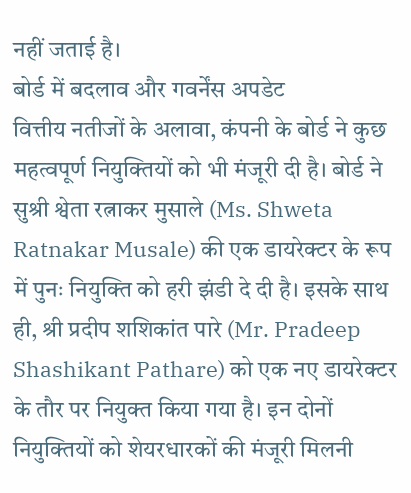नहीं जताई है।
बोर्ड में बदलाव और गवर्नेंस अपडेट
वित्तीय नतीजों के अलावा, कंपनी के बोर्ड ने कुछ महत्वपूर्ण नियुक्तियों को भी मंजूरी दी है। बोर्ड ने सुश्री श्वेता रत्नाकर मुसाले (Ms. Shweta Ratnakar Musale) की एक डायरेक्टर के रूप में पुनः नियुक्ति को हरी झंडी दे दी है। इसके साथ ही, श्री प्रदीप शशिकांत पारे (Mr. Pradeep Shashikant Pathare) को एक नए डायरेक्टर के तौर पर नियुक्त किया गया है। इन दोनों नियुक्तियों को शेयरधारकों की मंजूरी मिलनी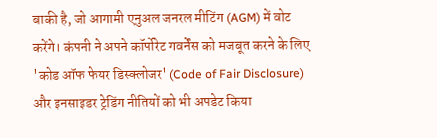बाकी है, जो आगामी एनुअल जनरल मीटिंग (AGM) में वोट करेंगे। कंपनी ने अपने कॉर्पोरेट गवर्नेंस को मजबूत करने के लिए 'कोड ऑफ फेयर डिस्क्लोजर' (Code of Fair Disclosure) और इनसाइडर ट्रेडिंग नीतियों को भी अपडेट किया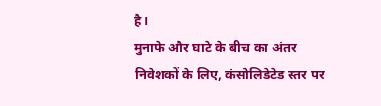है।
मुनाफे और घाटे के बीच का अंतर
निवेशकों के लिए, कंसोलिडेटेड स्तर पर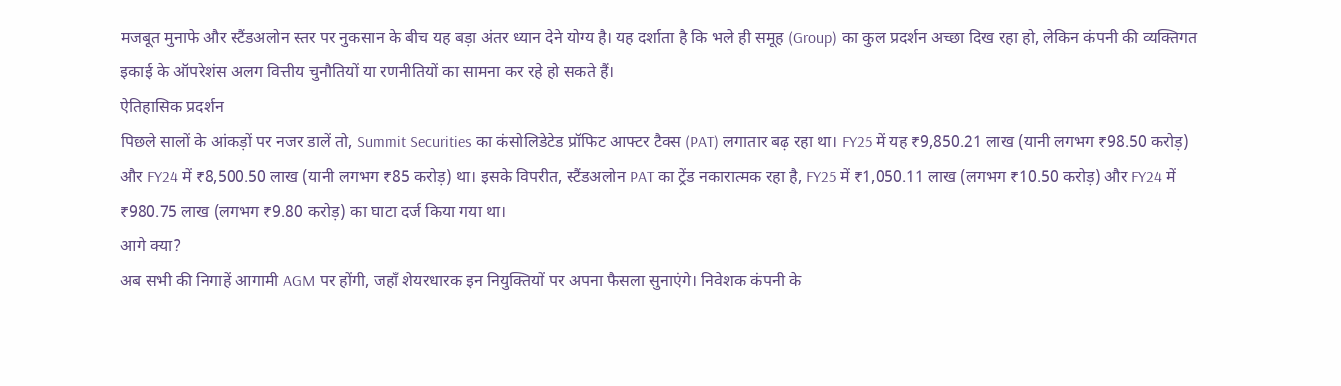मजबूत मुनाफे और स्टैंडअलोन स्तर पर नुकसान के बीच यह बड़ा अंतर ध्यान देने योग्य है। यह दर्शाता है कि भले ही समूह (Group) का कुल प्रदर्शन अच्छा दिख रहा हो, लेकिन कंपनी की व्यक्तिगत इकाई के ऑपरेशंस अलग वित्तीय चुनौतियों या रणनीतियों का सामना कर रहे हो सकते हैं।
ऐतिहासिक प्रदर्शन
पिछले सालों के आंकड़ों पर नजर डालें तो, Summit Securities का कंसोलिडेटेड प्रॉफिट आफ्टर टैक्स (PAT) लगातार बढ़ रहा था। FY25 में यह ₹9,850.21 लाख (यानी लगभग ₹98.50 करोड़) और FY24 में ₹8,500.50 लाख (यानी लगभग ₹85 करोड़) था। इसके विपरीत, स्टैंडअलोन PAT का ट्रेंड नकारात्मक रहा है, FY25 में ₹1,050.11 लाख (लगभग ₹10.50 करोड़) और FY24 में ₹980.75 लाख (लगभग ₹9.80 करोड़) का घाटा दर्ज किया गया था।
आगे क्या?
अब सभी की निगाहें आगामी AGM पर होंगी, जहाँ शेयरधारक इन नियुक्तियों पर अपना फैसला सुनाएंगे। निवेशक कंपनी के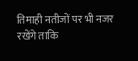तिमाही नतीजों पर भी नजर रखेंगे ताकि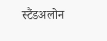स्टैंडअलोन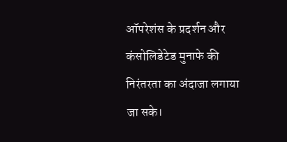ऑपरेशंस के प्रदर्शन और कंसोलिडेटेड मुनाफे की निरंतरता का अंदाजा लगाया जा सके।